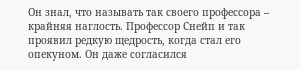Он знал, что называть так своего профессора – крайняя наглость. Профессор Снейп и так проявил редкую щедрость, когда стал его опекуном. Он даже согласился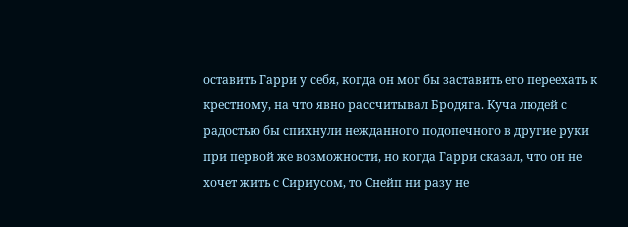оставить Гарри у себя, когда он мог бы заставить его переехать к крестному, на что явно рассчитывал Бродяга. Куча людей с радостью бы спихнули нежданного подопечного в другие руки при первой же возможности, но когда Гарри сказал, что он не хочет жить с Сириусом, то Снейп ни разу не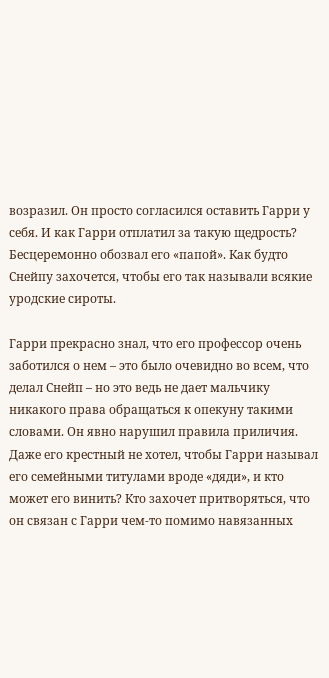возразил. Он просто согласился оставить Гарри у себя. И как Гарри отплатил за такую щедрость? Бесцеремонно обозвал его «папой». Как будто Снейпу захочется, чтобы его так называли всякие уродские сироты.

Гарри прекрасно знал, что его профессор очень заботился о нем – это было очевидно во всем, что делал Снейп – но это ведь не дает мальчику никакого права обращаться к опекуну такими словами. Он явно нарушил правила приличия. Даже его крестный не хотел, чтобы Гарри называл его семейными титулами вроде «дяди», и кто может его винить? Кто захочет притворяться, что он связан с Гарри чем-то помимо навязанных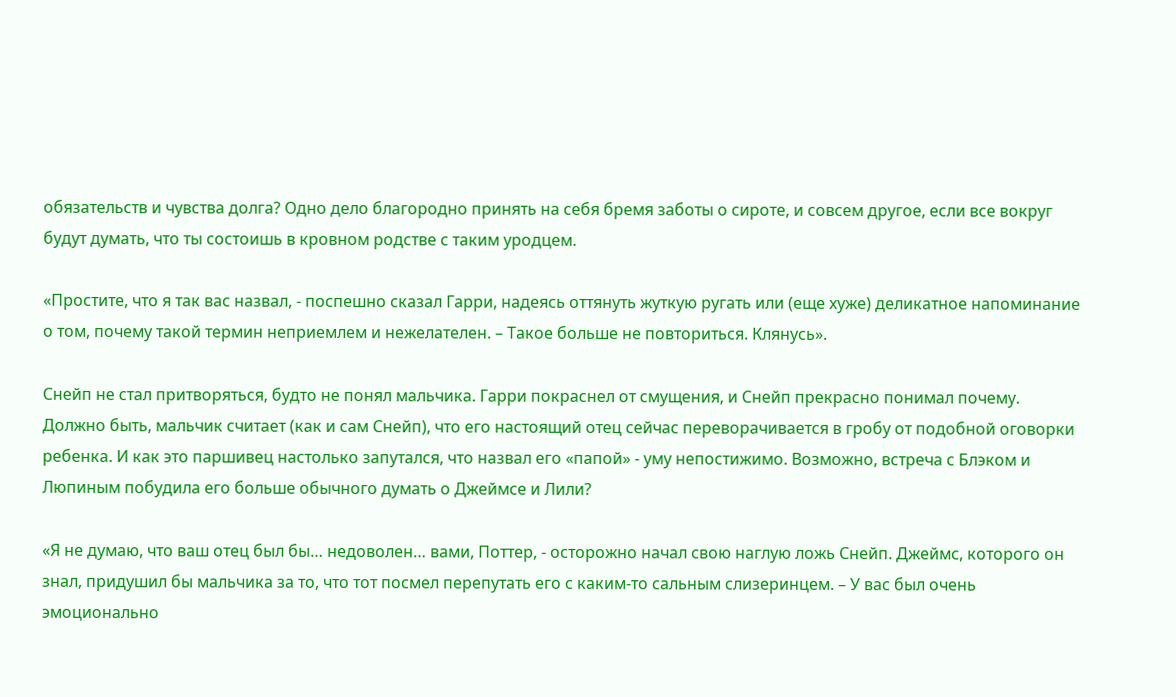обязательств и чувства долга? Одно дело благородно принять на себя бремя заботы о сироте, и совсем другое, если все вокруг будут думать, что ты состоишь в кровном родстве с таким уродцем.

«Простите, что я так вас назвал, - поспешно сказал Гарри, надеясь оттянуть жуткую ругать или (еще хуже) деликатное напоминание о том, почему такой термин неприемлем и нежелателен. – Такое больше не повториться. Клянусь».

Снейп не стал притворяться, будто не понял мальчика. Гарри покраснел от смущения, и Снейп прекрасно понимал почему. Должно быть, мальчик считает (как и сам Снейп), что его настоящий отец сейчас переворачивается в гробу от подобной оговорки ребенка. И как это паршивец настолько запутался, что назвал его «папой» - уму непостижимо. Возможно, встреча с Блэком и Люпиным побудила его больше обычного думать о Джеймсе и Лили?

«Я не думаю, что ваш отец был бы… недоволен… вами, Поттер, - осторожно начал свою наглую ложь Снейп. Джеймс, которого он знал, придушил бы мальчика за то, что тот посмел перепутать его с каким-то сальным слизеринцем. – У вас был очень эмоционально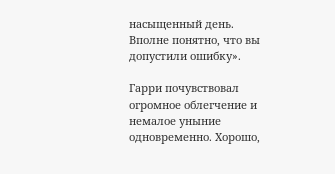насыщенный день. Вполне понятно, что вы допустили ошибку».

Гарри почувствовал огромное облегчение и немалое уныние одновременно. Хорошо,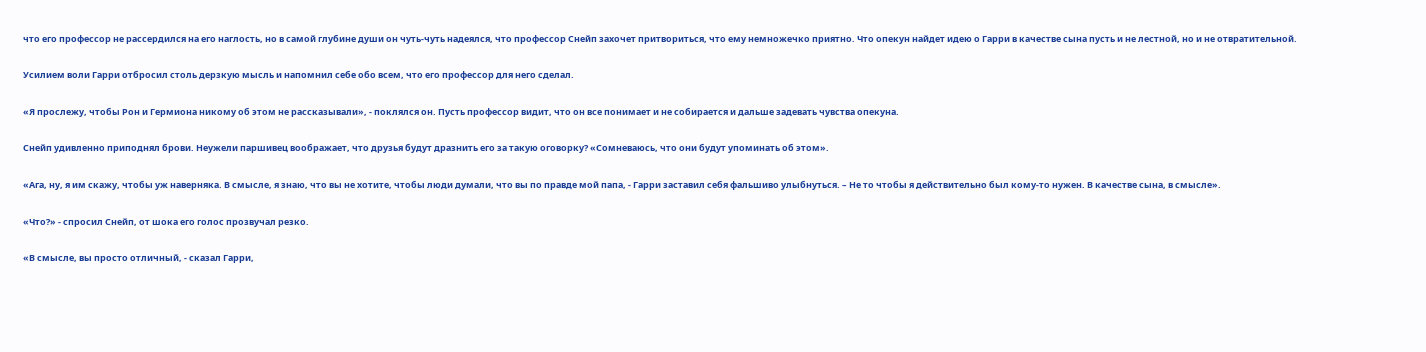что его профессор не рассердился на его наглость, но в самой глубине души он чуть-чуть надеялся, что профессор Снейп захочет притвориться, что ему немножечко приятно. Что опекун найдет идею о Гарри в качестве сына пусть и не лестной, но и не отвратительной.

Усилием воли Гарри отбросил столь дерзкую мысль и напомнил себе обо всем, что его профессор для него сделал.

«Я прослежу, чтобы Рон и Гермиона никому об этом не рассказывали», - поклялся он. Пусть профессор видит, что он все понимает и не собирается и дальше задевать чувства опекуна.

Снейп удивленно приподнял брови. Неужели паршивец воображает, что друзья будут дразнить его за такую оговорку? «Сомневаюсь, что они будут упоминать об этом».

«Ага, ну, я им скажу, чтобы уж наверняка. В смысле, я знаю, что вы не хотите, чтобы люди думали, что вы по правде мой папа, - Гарри заставил себя фальшиво улыбнуться. – Не то чтобы я действительно был кому-то нужен. В качестве сына, в смысле».

«Что?» - спросил Снейп, от шока его голос прозвучал резко.

«В смысле, вы просто отличный, - сказал Гарри,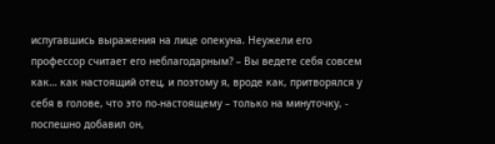испугавшись выражения на лице опекуна. Неужели его профессор считает его неблагодарным? – Вы ведете себя совсем как… как настоящий отец, и поэтому я, вроде как, притворялся у себя в голове, что это по-настоящему – только на минуточку, - поспешно добавил он,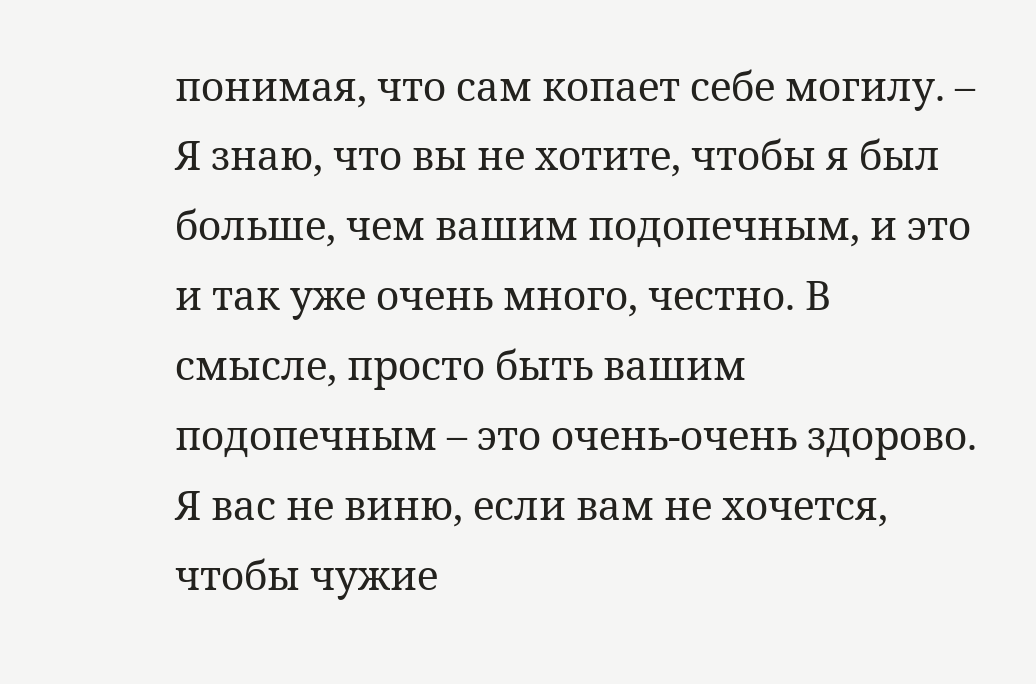понимая, что сам копает себе могилу. – Я знаю, что вы не хотите, чтобы я был больше, чем вашим подопечным, и это и так уже очень много, честно. В смысле, просто быть вашим подопечным – это очень-очень здорово. Я вас не виню, если вам не хочется, чтобы чужие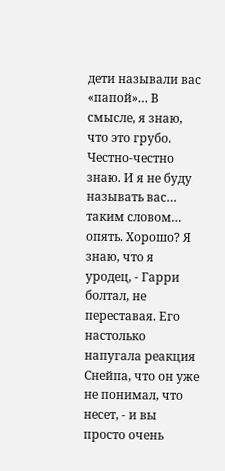дети называли вас «папой»… В смысле, я знаю, что это грубо. Честно-честно знаю. И я не буду называть вас… таким словом… опять. Хорошо? Я знаю, что я уродец, - Гарри болтал, не переставая. Его настолько напугала реакция Снейпа, что он уже не понимал, что несет, - и вы просто очень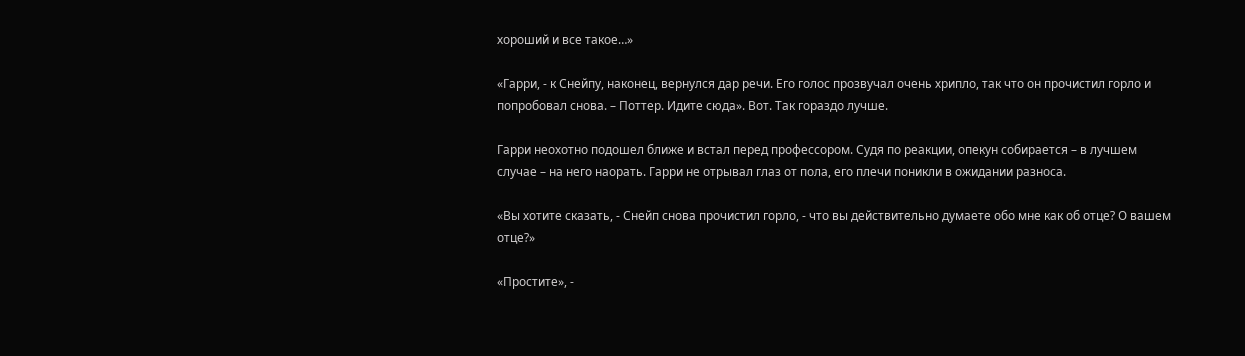хороший и все такое…»

«Гарри, - к Снейпу, наконец, вернулся дар речи. Его голос прозвучал очень хрипло, так что он прочистил горло и попробовал снова. – Поттер. Идите сюда». Вот. Так гораздо лучше.

Гарри неохотно подошел ближе и встал перед профессором. Судя по реакции, опекун собирается – в лучшем случае – на него наорать. Гарри не отрывал глаз от пола, его плечи поникли в ожидании разноса.

«Вы хотите сказать, - Снейп снова прочистил горло, - что вы действительно думаете обо мне как об отце? О вашем отце?»

«Простите», -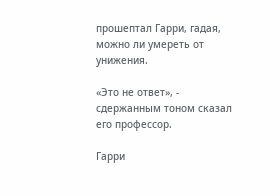прошептал Гарри, гадая, можно ли умереть от унижения.

«Это не ответ», - сдержанным тоном сказал его профессор.

Гарри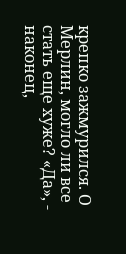крепко зажмурился. О Мерлин, могло ли все стать еще хуже? «Да», - наконец,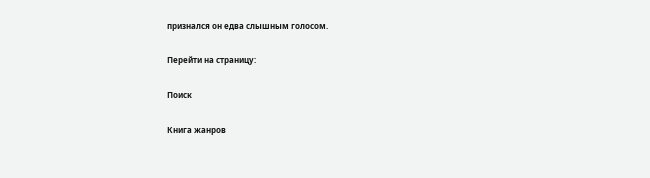признался он едва слышным голосом.

Перейти на страницу:

Поиск

Книга жанров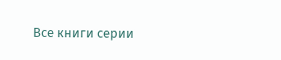Все книги серии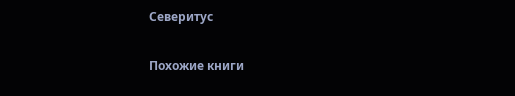Северитус

Похожие книги